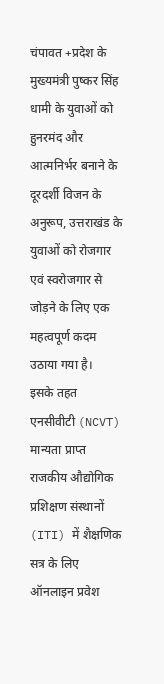चंपावत +प्रदेश के मुख्यमंत्री पुष्कर सिंह धामी के युवाओं को हुनरमंद और आत्मनिर्भर बनाने के दूरदर्शी विजन के अनुरूप, उत्तराखंड के युवाओं को रोजगार एवं स्वरोजगार से जोड़ने के लिए एक महत्वपूर्ण कदम उठाया गया है।
इसके तहत एनसीवीटी (NCVT) मान्यता प्राप्त राजकीय औद्योगिक प्रशिक्षण संस्थानों (ITI) में शैक्षणिक सत्र के लिए ऑनलाइन प्रवेश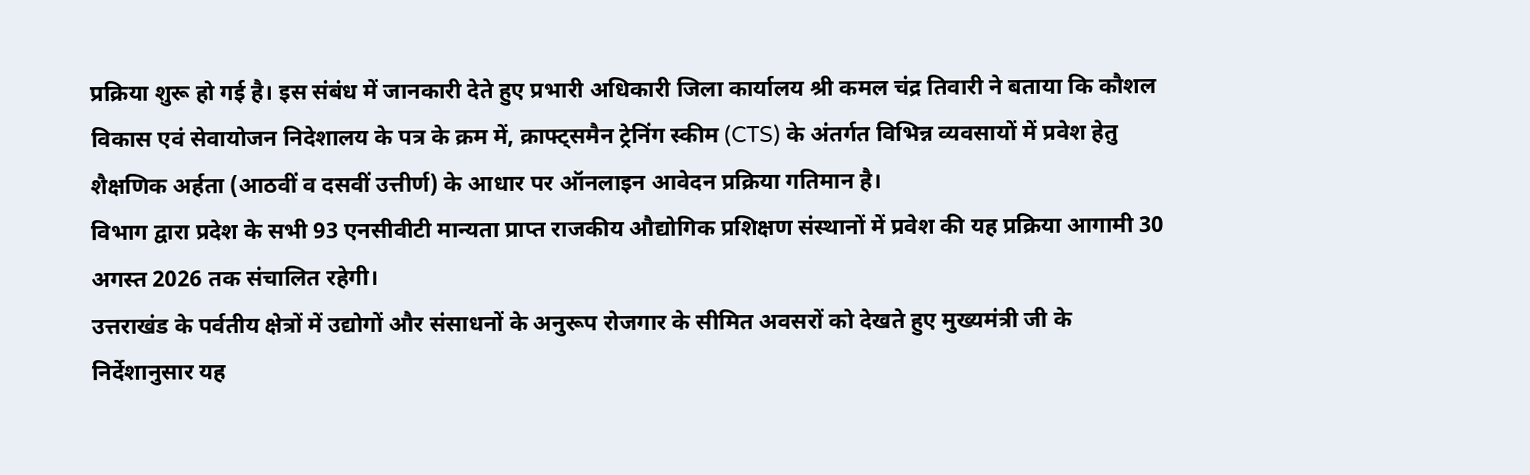प्रक्रिया शुरू हो गई है। इस संबंध में जानकारी देते हुए प्रभारी अधिकारी जिला कार्यालय श्री कमल चंद्र तिवारी ने बताया कि कौशल विकास एवं सेवायोजन निदेशालय के पत्र के क्रम में, क्राफ्ट्समैन ट्रेनिंग स्कीम (CTS) के अंतर्गत विभिन्न व्यवसायों में प्रवेश हेतु शैक्षणिक अर्हता (आठवीं व दसवीं उत्तीर्ण) के आधार पर ऑनलाइन आवेदन प्रक्रिया गतिमान है।
विभाग द्वारा प्रदेश के सभी 93 एनसीवीटी मान्यता प्राप्त राजकीय औद्योगिक प्रशिक्षण संस्थानों में प्रवेश की यह प्रक्रिया आगामी 30 अगस्त 2026 तक संचालित रहेगी।
उत्तराखंड के पर्वतीय क्षेत्रों में उद्योगों और संसाधनों के अनुरूप रोजगार के सीमित अवसरों को देखते हुए मुख्यमंत्री जी के निर्देशानुसार यह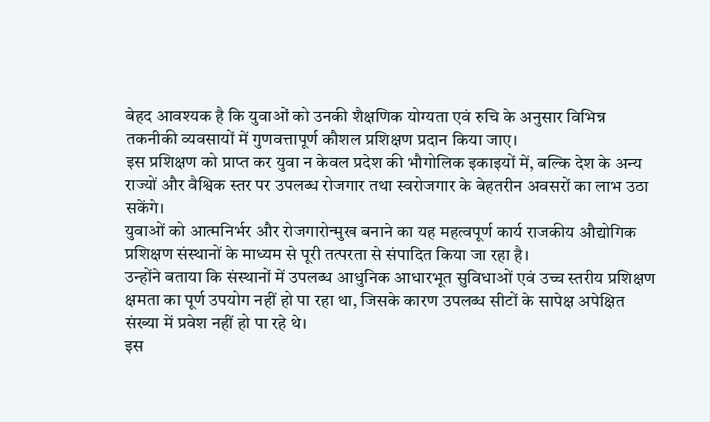बेहद आवश्यक है कि युवाओं को उनकी शैक्षणिक योग्यता एवं रुचि के अनुसार विभिन्न तकनीकी व्यवसायों में गुणवत्तापूर्ण कौशल प्रशिक्षण प्रदान किया जाए।
इस प्रशिक्षण को प्राप्त कर युवा न केवल प्रदेश की भौगोलिक इकाइयों में, बल्कि देश के अन्य राज्यों और वैश्विक स्तर पर उपलब्ध रोजगार तथा स्वरोजगार के बेहतरीन अवसरों का लाभ उठा सकेंगे।
युवाओं को आत्मनिर्भर और रोजगारोन्मुख बनाने का यह महत्वपूर्ण कार्य राजकीय औद्योगिक प्रशिक्षण संस्थानों के माध्यम से पूरी तत्परता से संपादित किया जा रहा है।
उन्होंने बताया कि संस्थानों में उपलब्ध आधुनिक आधारभूत सुविधाओं एवं उच्च स्तरीय प्रशिक्षण क्षमता का पूर्ण उपयोग नहीं हो पा रहा था, जिसके कारण उपलब्ध सीटों के सापेक्ष अपेक्षित संख्या में प्रवेश नहीं हो पा रहे थे।
इस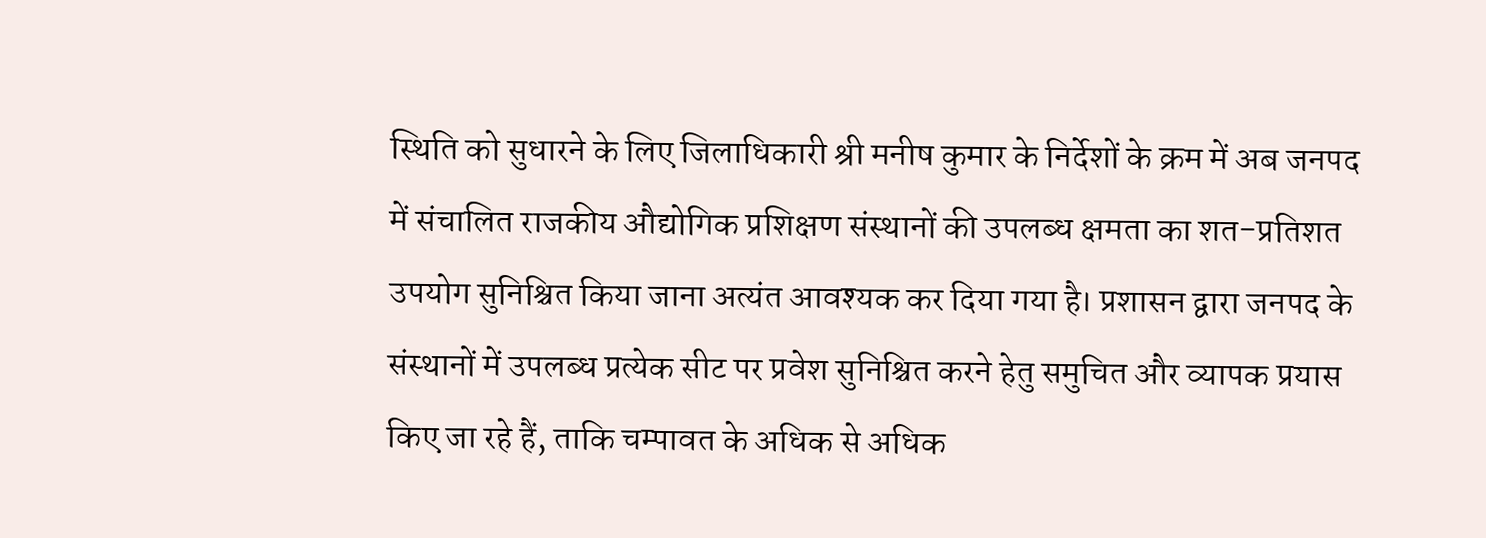स्थिति को सुधारने के लिए जिलाधिकारी श्री मनीष कुमार के निर्देशों के क्रम में अब जनपद में संचालित राजकीय औद्योगिक प्रशिक्षण संस्थानों की उपलब्ध क्षमता का शत-प्रतिशत उपयोग सुनिश्चित किया जाना अत्यंत आवश्यक कर दिया गया है। प्रशासन द्वारा जनपद के संस्थानों में उपलब्ध प्रत्येक सीट पर प्रवेश सुनिश्चित करने हेतु समुचित और व्यापक प्रयास किए जा रहे हैं, ताकि चम्पावत के अधिक से अधिक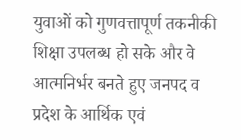युवाओं को गुणवत्तापूर्ण तकनीकी शिक्षा उपलब्ध हो सके और वे आत्मनिर्भर बनते हुए जनपद व प्रदेश के आर्थिक एवं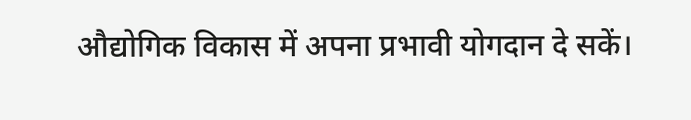औद्योगिक विकास में अपना प्रभावी योगदान दे सकें।